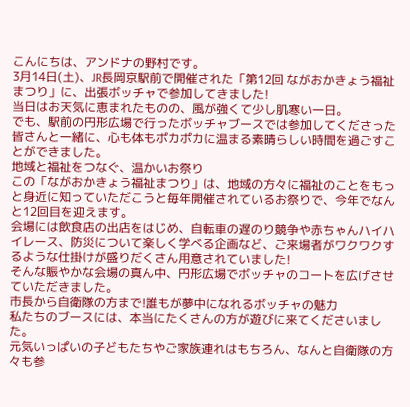こんにちは、アンドナの野村です。
3月14日(土)、JR長岡京駅前で開催された「第12回 ながおかきょう福祉まつり」に、出張ボッチャで参加してきました!
当日はお天気に恵まれたものの、風が強くて少し肌寒い一日。
でも、駅前の円形広場で行ったボッチャブースでは参加してくださった皆さんと一緒に、心も体もポカポカに温まる素晴らしい時間を過ごすことができました。
地域と福祉をつなぐ、温かいお祭り
この「ながおかきょう福祉まつり」は、地域の方々に福祉のことをもっと身近に知っていただこうと毎年開催されているお祭りで、今年でなんと12回目を迎えます。
会場には飲食店の出店をはじめ、自転車の遅のり競争や赤ちゃんハイハイレース、防災について楽しく学べる企画など、ご来場者がワクワクするような仕掛けが盛りだくさん用意されていました!
そんな賑やかな会場の真ん中、円形広場でボッチャのコートを広げさせていただきました。
市長から自衛隊の方まで!誰もが夢中になれるボッチャの魅力
私たちのブースには、本当にたくさんの方が遊びに来てくださいました。
元気いっぱいの子どもたちやご家族連れはもちろん、なんと自衛隊の方々も参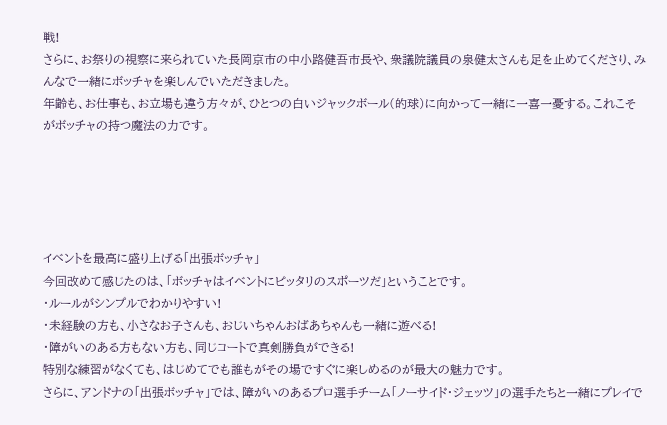戦!
さらに、お祭りの視察に来られていた長岡京市の中小路健吾市長や、衆議院議員の泉健太さんも足を止めてくださり、みんなで一緒にボッチャを楽しんでいただきました。
年齢も、お仕事も、お立場も違う方々が、ひとつの白いジャックボール(的球)に向かって一緒に一喜一憂する。これこそがボッチャの持つ魔法の力です。





イベントを最高に盛り上げる「出張ボッチャ」
今回改めて感じたのは、「ボッチャはイベントにピッタリのスポーツだ」ということです。
・ルールがシンプルでわかりやすい!
・未経験の方も、小さなお子さんも、おじいちゃんおばあちゃんも一緒に遊べる!
・障がいのある方もない方も、同じコートで真剣勝負ができる!
特別な練習がなくても、はじめてでも誰もがその場ですぐに楽しめるのが最大の魅力です。
さらに、アンドナの「出張ボッチャ」では、障がいのあるプロ選手チーム「ノーサイド・ジェッツ」の選手たちと一緒にプレイで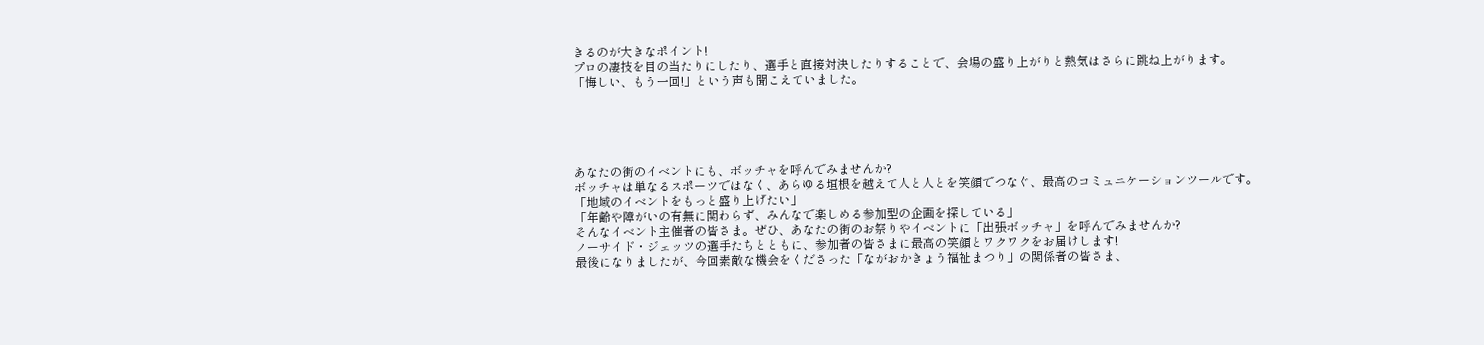きるのが大きなポイント!
プロの凄技を目の当たりにしたり、選手と直接対決したりすることで、会場の盛り上がりと熱気はさらに跳ね上がります。
「悔しい、もう一回!」という声も聞こえていました。





あなたの街のイベントにも、ボッチャを呼んでみませんか?
ボッチャは単なるスポーツではなく、あらゆる垣根を越えて人と人とを笑顔でつなぐ、最高のコミュニケーションツールです。
「地域のイベントをもっと盛り上げたい」
「年齢や障がいの有無に関わらず、みんなで楽しめる参加型の企画を探している」
そんなイベント主催者の皆さま。ぜひ、あなたの街のお祭りやイベントに「出張ボッチャ」を呼んでみませんか?
ノーサイド・ジェッツの選手たちとともに、参加者の皆さまに最高の笑顔とワクワクをお届けします!
最後になりましたが、今回素敵な機会をくださった「ながおかきょう福祉まつり」の関係者の皆さま、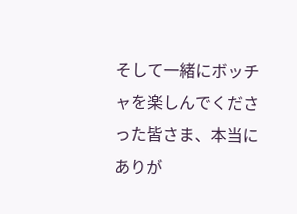そして一緒にボッチャを楽しんでくださった皆さま、本当にありが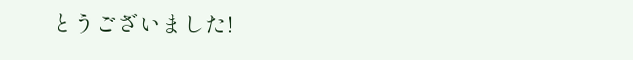とうございました!